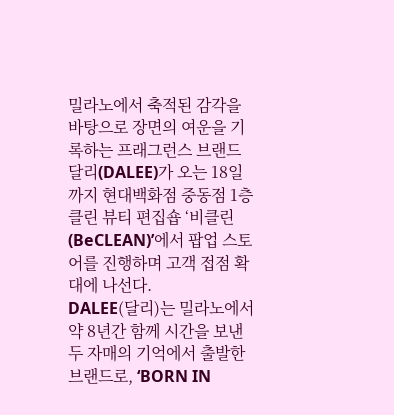밀라노에서 축적된 감각을 바탕으로 장면의 여운을 기록하는 프래그런스 브랜드 달리(DALEE)가 오는 18일까지 현대백화점 중동점 1층 클린 뷰티 편집숍 ‘비클린(BeCLEAN)’에서 팝업 스토어를 진행하며 고객 접점 확대에 나선다.
DALEE(달리)는 밀라노에서 약 8년간 함께 시간을 보낸 두 자매의 기억에서 출발한 브랜드로, ‘BORN IN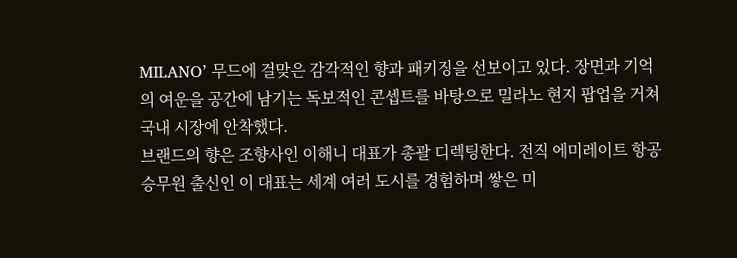MILANO’ 무드에 걸맞은 감각적인 향과 패키징을 선보이고 있다. 장면과 기억의 여운을 공간에 남기는 독보적인 콘셉트를 바탕으로 밀라노 현지 팝업을 거쳐 국내 시장에 안착했다.
브랜드의 향은 조향사인 이해니 대표가 총괄 디렉팅한다. 전직 에미레이트 항공 승무원 출신인 이 대표는 세계 여러 도시를 경험하며 쌓은 미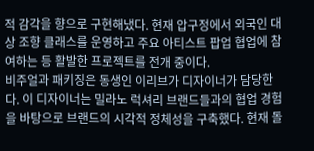적 감각을 향으로 구현해냈다. 현재 압구정에서 외국인 대상 조향 클래스를 운영하고 주요 아티스트 팝업 협업에 참여하는 등 활발한 프로젝트를 전개 중이다.
비주얼과 패키징은 동생인 이리브가 디자이너가 담당한다. 이 디자이너는 밀라노 럭셔리 브랜드들과의 협업 경험을 바탕으로 브랜드의 시각적 정체성을 구축했다. 현재 돌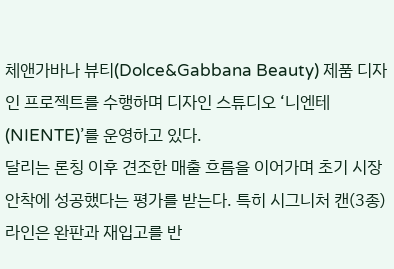체앤가바나 뷰티(Dolce&Gabbana Beauty) 제품 디자인 프로젝트를 수행하며 디자인 스튜디오 ‘니엔테(NIENTE)’를 운영하고 있다.
달리는 론칭 이후 견조한 매출 흐름을 이어가며 초기 시장 안착에 성공했다는 평가를 받는다. 특히 시그니처 캔(3종) 라인은 완판과 재입고를 반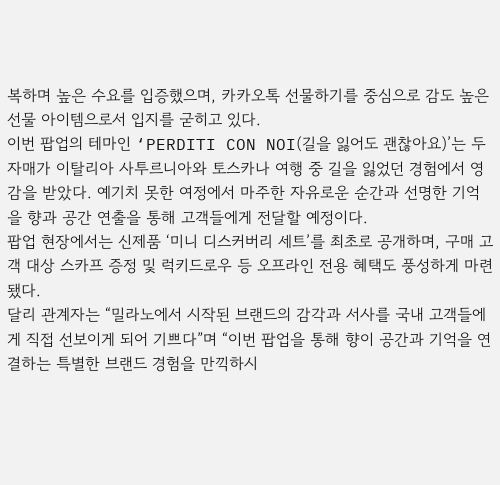복하며 높은 수요를 입증했으며, 카카오톡 선물하기를 중심으로 감도 높은 선물 아이템으로서 입지를 굳히고 있다.
이번 팝업의 테마인 ‘PERDITI CON NOI(길을 잃어도 괜찮아요)’는 두 자매가 이탈리아 사투르니아와 토스카나 여행 중 길을 잃었던 경험에서 영감을 받았다. 예기치 못한 여정에서 마주한 자유로운 순간과 선명한 기억을 향과 공간 연출을 통해 고객들에게 전달할 예정이다.
팝업 현장에서는 신제품 ‘미니 디스커버리 세트’를 최초로 공개하며, 구매 고객 대상 스카프 증정 및 럭키드로우 등 오프라인 전용 혜택도 풍성하게 마련됐다.
달리 관계자는 “밀라노에서 시작된 브랜드의 감각과 서사를 국내 고객들에게 직접 선보이게 되어 기쁘다”며 “이번 팝업을 통해 향이 공간과 기억을 연결하는 특별한 브랜드 경험을 만끽하시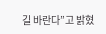길 바란다”고 밝혔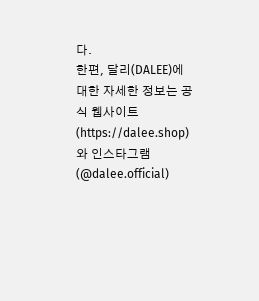다.
한편, 달리(DALEE)에 대한 자세한 정보는 공식 웹사이트(https://dalee.shop)와 인스타그램(@dalee.official)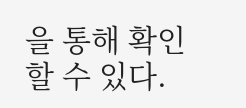을 통해 확인할 수 있다.